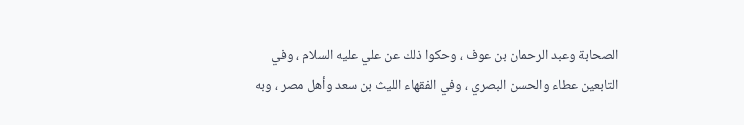الصحابة وعبد الرحمان بن عوف ، وحكوا ذلك عن علي عليه السلام ، وفي
التابعين عطاء والحسن البصري ، وفي الفقهاء الليث بن سعد وأهل مصر ، وبه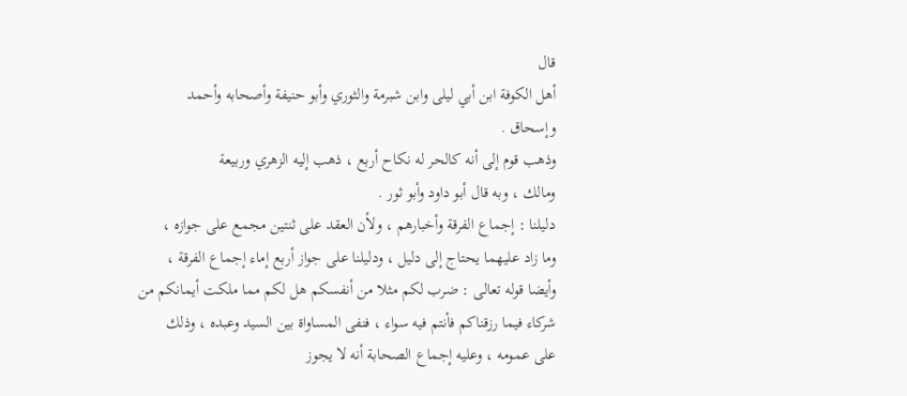قال
أهل الكوفة ابن أبي ليلى وابن شبرمة والثوري وأبو حنيفة وأصحابه وأحمد
وإسحاق .
وذهب قوم إلى أنه كالحر له نكاح أربع ، ذهب إليه الزهري وربيعة
ومالك ، وبه قال أبو داود وأبو ثور .
دليلنا : إجماع الفرقة وأخبارهم ، ولأن العقد على ثنتين مجمع على جوازه ،
وما زاد عليهما يحتاج إلى دليل ، ودليلنا على جواز أربع إماء إجماع الفرقة ،
وأيضا قوله تعالى : ضرب لكم مثلا من أنفسكم هل لكم مما ملكت أيمانكم من
شركاء فيما رزقناكم فأنتم فيه سواء ، فنفى المساواة بين السيد وعبده ، وذلك
على عمومه ، وعليه إجماع الصحابة أنه لا يجوز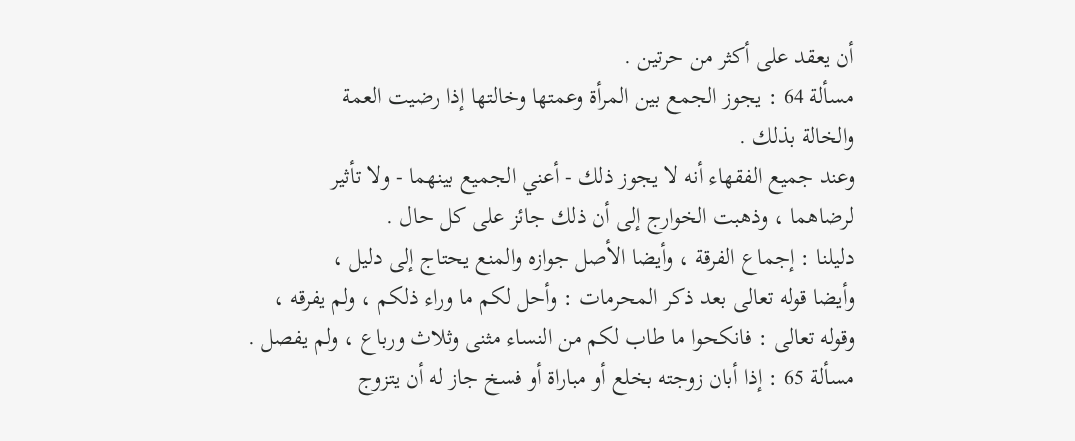أن يعقد على أكثر من حرتين .
مسألة 64 : يجوز الجمع بين المرأة وعمتها وخالتها إذا رضيت العمة
والخالة بذلك .
وعند جميع الفقهاء أنه لا يجوز ذلك - أعني الجميع بينهما - ولا تأثير
لرضاهما ، وذهبت الخوارج إلى أن ذلك جائز على كل حال .
دليلنا : إجماع الفرقة ، وأيضا الأصل جوازه والمنع يحتاج إلى دليل ،
وأيضا قوله تعالى بعد ذكر المحرمات : وأحل لكم ما وراء ذلكم ، ولم يفرقه ،
وقوله تعالى : فانكحوا ما طاب لكم من النساء مثنى وثلاث ورباع ، ولم يفصل .
مسألة 65 : إذا أبان زوجته بخلع أو مباراة أو فسخ جاز له أن يتزوج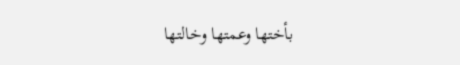بأختها وعمتها وخالتها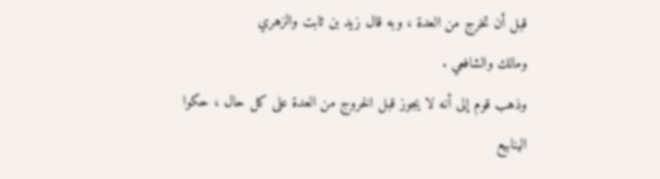قبل أن تخرج من العدة ، وبه قال زيد بن ثابت والزهري
ومالك والشافعي .
وذهب قوم إلى أنه لا يجوز قبل الخروج من العدة على كل حال ، حكوا
الينابيع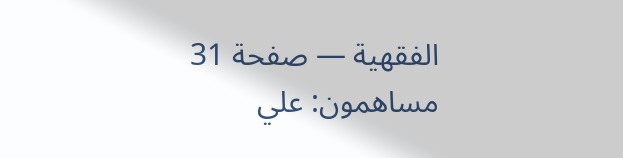الفقهية — صفحة 31
مساهمون: علي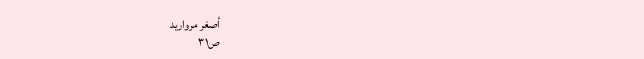أصغر مرواريد
ص٣١